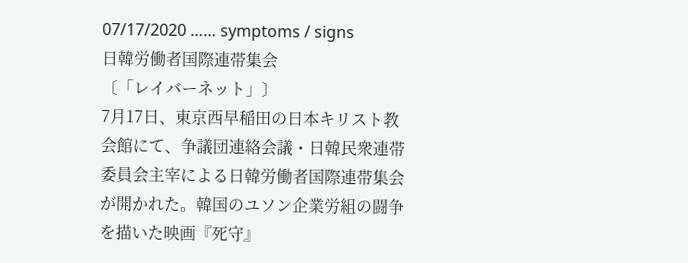07/17/2020 …… symptoms / signs
日韓労働者国際連帯集会
〔「レイバーネット」〕
7月17日、東京西早稲田の日本キリスト教会館にて、争議団連絡会議・日韓民衆連帯委員会主宰による日韓労働者国際連帯集会が開かれた。韓国のユソン企業労組の闘争を描いた映画『死守』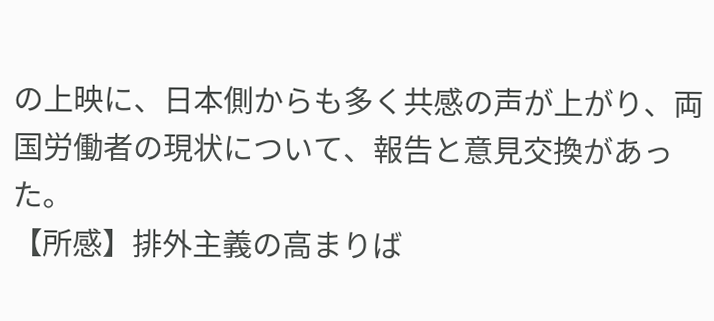の上映に、日本側からも多く共感の声が上がり、両国労働者の現状について、報告と意見交換があった。
【所感】排外主義の高まりば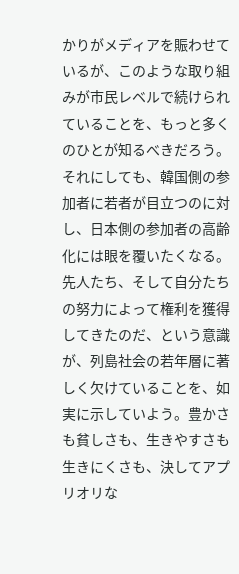かりがメディアを賑わせているが、このような取り組みが市民レベルで続けられていることを、もっと多くのひとが知るべきだろう。それにしても、韓国側の参加者に若者が目立つのに対し、日本側の参加者の高齢化には眼を覆いたくなる。先人たち、そして自分たちの努力によって権利を獲得してきたのだ、という意識が、列島社会の若年層に著しく欠けていることを、如実に示していよう。豊かさも貧しさも、生きやすさも生きにくさも、決してアプリオリな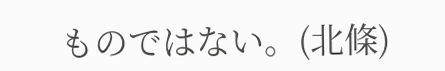ものではない。(北條)